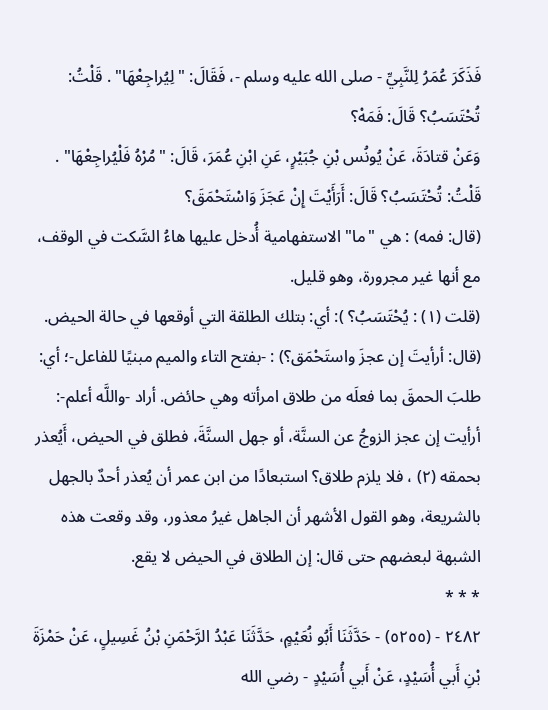فَذَكَرَ عُمَرُ لِلنَّبِيِّ - صلى الله عليه وسلم -، فَقَالَ: "لِيُراجِعْهَا" . قَلْتُ: تُحْتَسَبُ؟ قَالَ: فَمَهْ؟
وَعَنْ قتادَةَ، عَنْ يُونُس بْنِ جُبَيْرٍ، عَنِ ابْنِ عُمَرَ، قَالَ: "مُرْهُ فَلْيُراجِعْهَا" . قَلْتُ: تُحْتَسَبُ؟ قَالَ: أَرَأَيْتَ إِنْ عَجَزَ وَاسْتَحْمَقَ؟
(قال: فمه) : هي "ما" الاستفهامية أُدخل عليها هاءُ السَّكت في الوقف، مع أنها غير مجرورة، وهو قليل.
(قلت (١) : يُحْتَسَبُ؟ ): أي: بتلك الطلقة التي أوقعها في حالة الحيض.
(قال: أرأيتَ إن عجزَ واستَحْمَق؟) : -بفتح التاء والميم مبنيًا للفاعل-؛ أي: طلبَ الحمقَ بما فعلَه من طلاق امرأته وهي حائض. أراد -واللَّه أعلم-: أرأيت إن عجز الزوجُ عن السنَّة، أو جهل السنَّةَ، فطلق في الحيض، أَيُعذر بحمقه (٢) ، فلا يلزم طلاق؟ استبعادًا من ابن عمر أن يُعذر أحدٌ بالجهل بالشريعة، وهو القول الأشهر أن الجاهل غيرُ معذور، وقد وقعت هذه الشبهة لبعضهم حتى قال: إن الطلاق في الحيض لا يقع.
* * *
٢٤٨٢ - (٥٢٥٥) - حَدَّثَنَا أَبُو نُعَيْمٍ، حَدَّثَنَا عَبْدُ الرَّحْمَنِ بْنُ غَسِيلٍ، عَنْ حَمْزَةَ بْنِ أَبي أُسَيْدٍ، عَنْ أَبي أُسَيْدٍ - رضي الله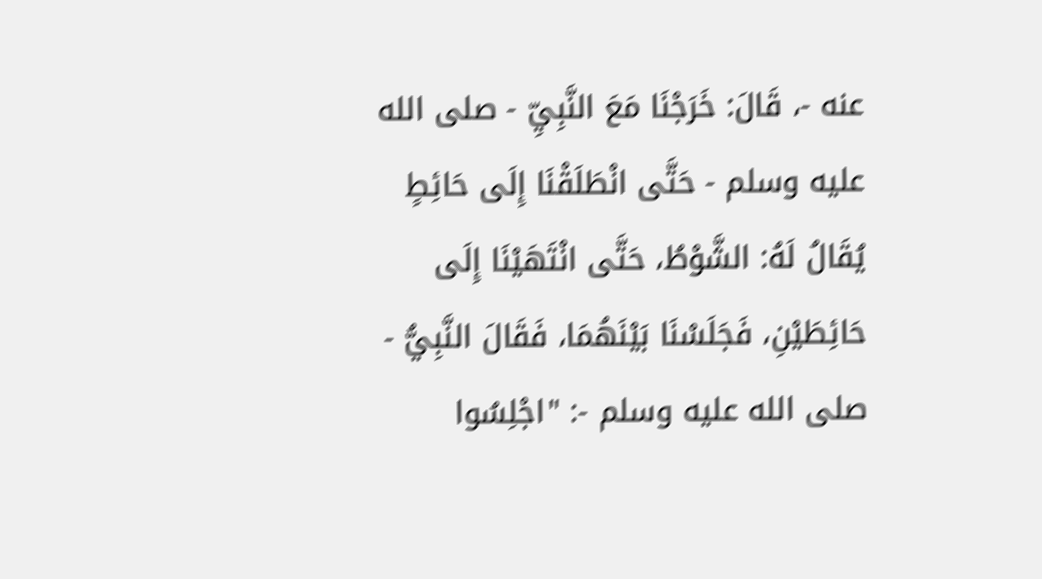عنه -، قَالَ: خَرَجْنَا مَعَ النَّبِيِّ - صلى الله عليه وسلم - حَتَّى انْطَلَقْنَا إِلَى حَائِطٍ يُقَالُ لَهُ: الشَّوْطُ، حَتَّى انْتَهَيْنَا إِلَى حَائِطَيْنِ، فَجَلَسْنَا بَيْنَهُمَا، فَقَالَ النَّبِيُّ - صلى الله عليه وسلم -: "اجْلِسُوا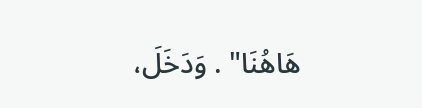هَاهُنَا" . وَدَخَلَ،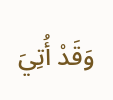وَقَدْ أُتِيَ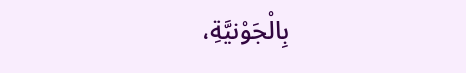بِالْجَوْنيَّةِ،